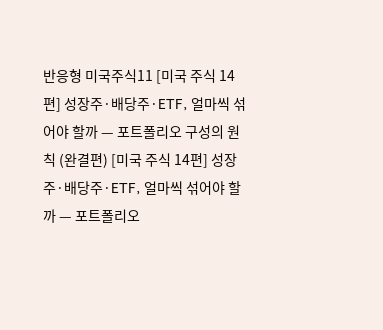반응형 미국주식11 [미국 주식 14편] 성장주·배당주·ETF, 얼마씩 섞어야 할까 — 포트폴리오 구성의 원칙 (완결편) [미국 주식 14편] 성장주·배당주·ETF, 얼마씩 섞어야 할까 — 포트폴리오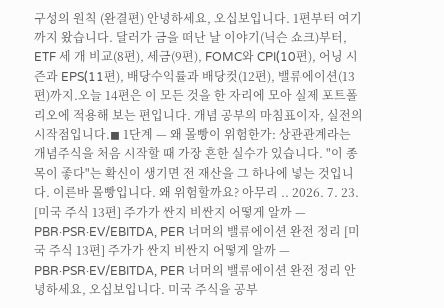구성의 원칙 (완결편) 안녕하세요, 오십보입니다. 1편부터 여기까지 왔습니다. 달러가 금을 떠난 날 이야기(닉슨 쇼크)부터, ETF 세 개 비교(8편), 세금(9편), FOMC와 CPI(10편), 어닝 시즌과 EPS(11편), 배당수익률과 배당컷(12편), 밸류에이션(13편)까지.오늘 14편은 이 모든 것을 한 자리에 모아 실제 포트폴리오에 적용해 보는 편입니다. 개념 공부의 마침표이자, 실전의 시작점입니다.◼ 1단계 — 왜 몰빵이 위험한가: 상관관계라는 개념주식을 처음 시작할 때 가장 흔한 실수가 있습니다. "이 종목이 좋다"는 확신이 생기면 전 재산을 그 하나에 넣는 것입니다. 이른바 몰빵입니다. 왜 위험할까요? 아무리 .. 2026. 7. 23. [미국 주식 13편] 주가가 싼지 비싼지 어떻게 알까 — PBR·PSR·EV/EBITDA, PER 너머의 밸류에이션 완전 정리 [미국 주식 13편] 주가가 싼지 비싼지 어떻게 알까 — PBR·PSR·EV/EBITDA, PER 너머의 밸류에이션 완전 정리 안녕하세요, 오십보입니다. 미국 주식을 공부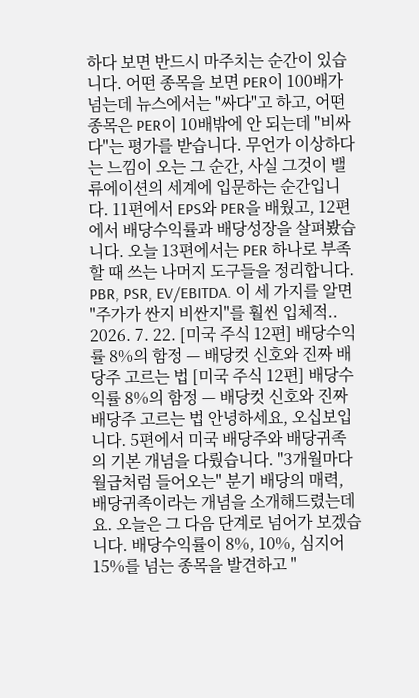하다 보면 반드시 마주치는 순간이 있습니다. 어떤 종목을 보면 PER이 100배가 넘는데 뉴스에서는 "싸다"고 하고, 어떤 종목은 PER이 10배밖에 안 되는데 "비싸다"는 평가를 받습니다. 무언가 이상하다는 느낌이 오는 그 순간, 사실 그것이 밸류에이션의 세계에 입문하는 순간입니다. 11편에서 EPS와 PER을 배웠고, 12편에서 배당수익률과 배당성장을 살펴봤습니다. 오늘 13편에서는 PER 하나로 부족할 때 쓰는 나머지 도구들을 정리합니다. PBR, PSR, EV/EBITDA. 이 세 가지를 알면 "주가가 싼지 비싼지"를 훨씬 입체적.. 2026. 7. 22. [미국 주식 12편] 배당수익률 8%의 함정 — 배당컷 신호와 진짜 배당주 고르는 법 [미국 주식 12편] 배당수익률 8%의 함정 — 배당컷 신호와 진짜 배당주 고르는 법 안녕하세요, 오십보입니다. 5편에서 미국 배당주와 배당귀족의 기본 개념을 다뤘습니다. "3개월마다 월급처럼 들어오는" 분기 배당의 매력, 배당귀족이라는 개념을 소개해드렸는데요. 오늘은 그 다음 단계로 넘어가 보겠습니다. 배당수익률이 8%, 10%, 심지어 15%를 넘는 종목을 발견하고 "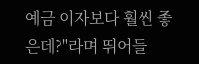예금 이자보다 훨씬 좋은데?"라며 뛰어들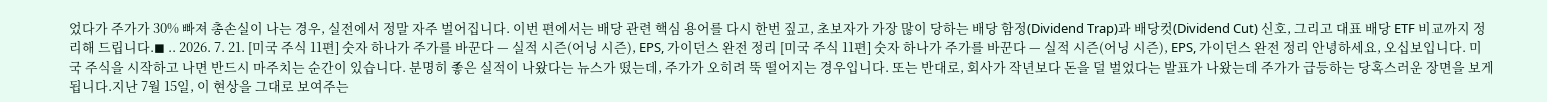었다가 주가가 30% 빠져 총손실이 나는 경우, 실전에서 정말 자주 벌어집니다. 이번 편에서는 배당 관련 핵심 용어를 다시 한번 짚고, 초보자가 가장 많이 당하는 배당 함정(Dividend Trap)과 배당컷(Dividend Cut) 신호, 그리고 대표 배당 ETF 비교까지 정리해 드립니다.◼ .. 2026. 7. 21. [미국 주식 11편] 숫자 하나가 주가를 바꾼다 — 실적 시즌(어닝 시즌), EPS, 가이던스 완전 정리 [미국 주식 11편] 숫자 하나가 주가를 바꾼다 — 실적 시즌(어닝 시즌), EPS, 가이던스 완전 정리 안녕하세요, 오십보입니다. 미국 주식을 시작하고 나면 반드시 마주치는 순간이 있습니다. 분명히 좋은 실적이 나왔다는 뉴스가 떴는데, 주가가 오히려 뚝 떨어지는 경우입니다. 또는 반대로, 회사가 작년보다 돈을 덜 벌었다는 발표가 나왔는데 주가가 급등하는 당혹스러운 장면을 보게 됩니다.지난 7월 15일, 이 현상을 그대로 보여주는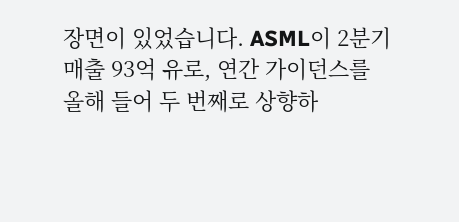장면이 있었습니다. ASML이 2분기 매출 93억 유로, 연간 가이던스를 올해 들어 두 번째로 상향하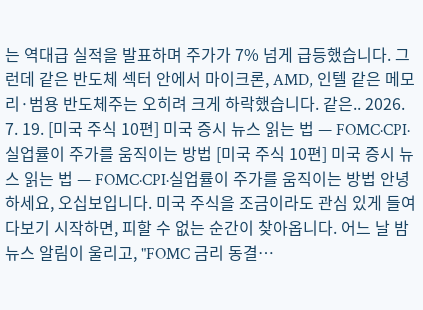는 역대급 실적을 발표하며 주가가 7% 넘게 급등했습니다. 그런데 같은 반도체 섹터 안에서 마이크론, AMD, 인텔 같은 메모리·범용 반도체주는 오히려 크게 하락했습니다. 같은.. 2026. 7. 19. [미국 주식 10편] 미국 증시 뉴스 읽는 법 — FOMC·CPI·실업률이 주가를 움직이는 방법 [미국 주식 10편] 미국 증시 뉴스 읽는 법 — FOMC·CPI·실업률이 주가를 움직이는 방법 안녕하세요, 오십보입니다. 미국 주식을 조금이라도 관심 있게 들여다보기 시작하면, 피할 수 없는 순간이 찾아옵니다. 어느 날 밤 뉴스 알림이 울리고, "FOMC 금리 동결…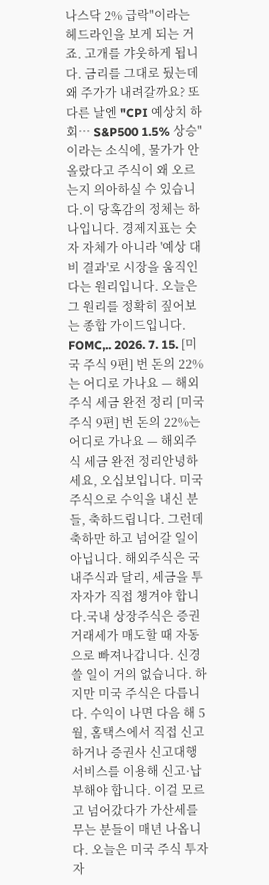나스닥 2% 급락"이라는 헤드라인을 보게 되는 거죠. 고개를 갸웃하게 됩니다. 금리를 그대로 뒀는데 왜 주가가 내려갈까요? 또 다른 날엔 "CPI 예상치 하회… S&P500 1.5% 상승"이라는 소식에, 물가가 안 올랐다고 주식이 왜 오르는지 의아하실 수 있습니다.이 당혹감의 정체는 하나입니다. 경제지표는 숫자 자체가 아니라 '예상 대비 결과'로 시장을 움직인다는 원리입니다. 오늘은 그 원리를 정확히 짚어보는 종합 가이드입니다. FOMC,.. 2026. 7. 15. [미국 주식 9편] 번 돈의 22%는 어디로 가나요 — 해외주식 세금 완전 정리 [미국 주식 9편] 번 돈의 22%는 어디로 가나요 — 해외주식 세금 완전 정리안녕하세요, 오십보입니다. 미국 주식으로 수익을 내신 분들, 축하드립니다. 그런데 축하만 하고 넘어갈 일이 아닙니다. 해외주식은 국내주식과 달리, 세금을 투자자가 직접 챙겨야 합니다.국내 상장주식은 증권거래세가 매도할 때 자동으로 빠져나갑니다. 신경 쓸 일이 거의 없습니다. 하지만 미국 주식은 다릅니다. 수익이 나면 다음 해 5월, 홈택스에서 직접 신고하거나 증권사 신고대행 서비스를 이용해 신고·납부해야 합니다. 이걸 모르고 넘어갔다가 가산세를 무는 분들이 매년 나옵니다. 오늘은 미국 주식 투자자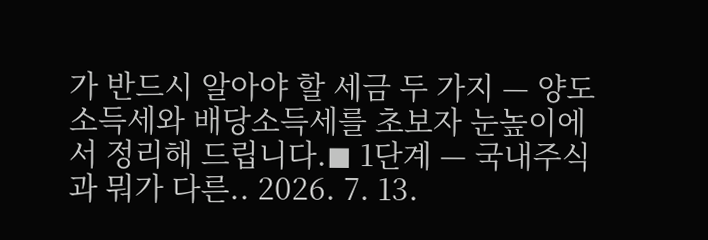가 반드시 알아야 할 세금 두 가지 — 양도소득세와 배당소득세를 초보자 눈높이에서 정리해 드립니다.◼ 1단계 — 국내주식과 뭐가 다른.. 2026. 7. 13.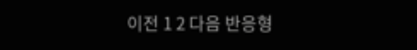이전 1 2 다음 반응형